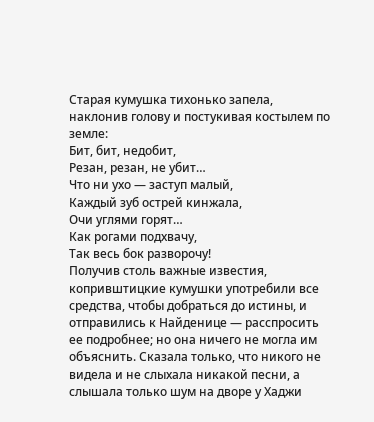Старая кумушка тихонько запела, наклонив голову и постукивая костылем по земле:
Бит, бит, недобит,
Резан, резан, не убит…
Что ни ухо — заступ малый,
Каждый зуб острей кинжала,
Очи углями горят…
Как рогами подхвачу,
Так весь бок разворочу!
Получив столь важные известия, копривштицкие кумушки употребили все средства, чтобы добраться до истины, и отправились к Найденице — расспросить ее подробнее; но она ничего не могла им объяснить. Сказала только, что никого не видела и не слыхала никакой песни, а слышала только шум на дворе у Хаджи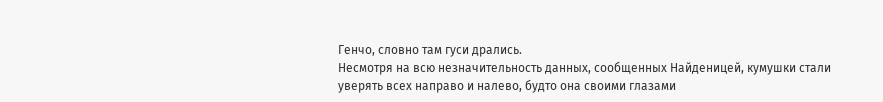Генчо, словно там гуси дрались.
Несмотря на всю незначительность данных, сообщенных Найденицей, кумушки стали уверять всех направо и налево, будто она своими глазами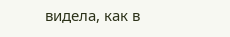видела, как в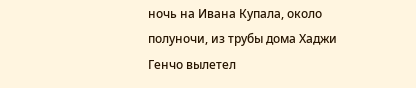ночь на Ивана Купала, около полуночи, из трубы дома Хаджи Генчо вылетел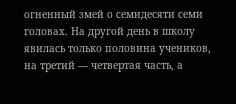огненный змей о семидесяти семи головах. На другой день в школу явилась только половина учеников, на третий — четвертая часть, а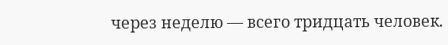через неделю — всего тридцать человек.